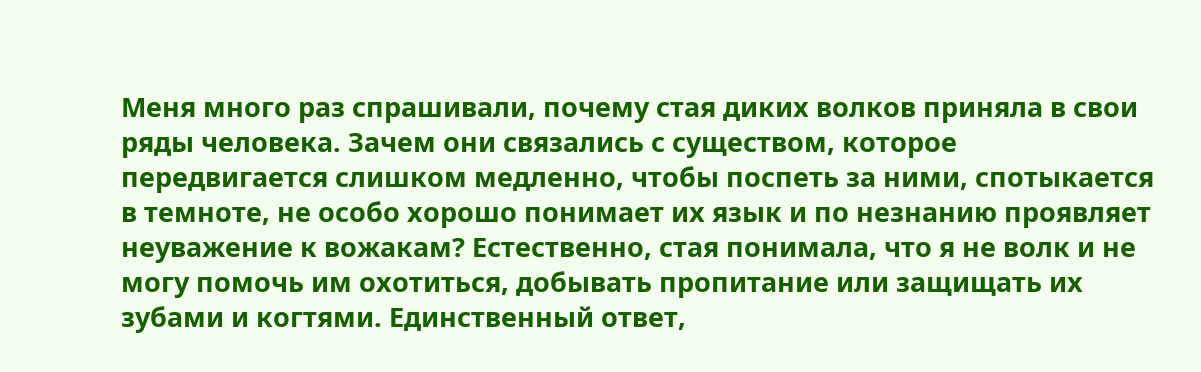Меня много раз спрашивали, почему стая диких волков приняла в свои ряды человека. Зачем они связались с существом, которое передвигается слишком медленно, чтобы поспеть за ними, спотыкается в темноте, не особо хорошо понимает их язык и по незнанию проявляет неуважение к вожакам? Естественно, стая понимала, что я не волк и не могу помочь им охотиться, добывать пропитание или защищать их зубами и когтями. Единственный ответ,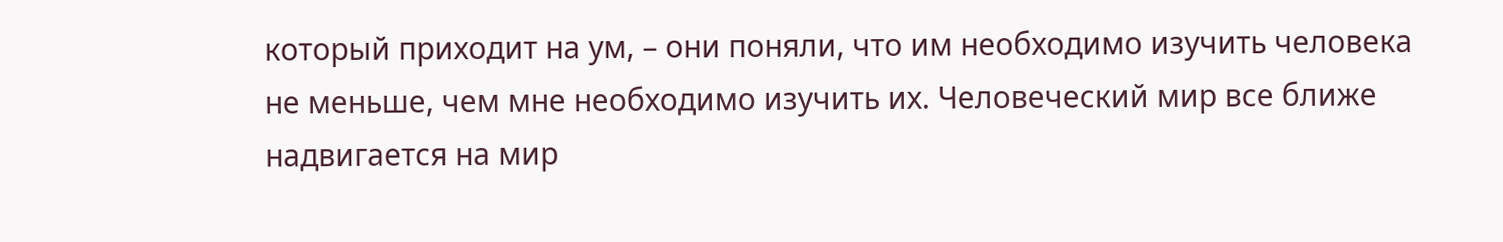который приходит на ум, – они поняли, что им необходимо изучить человека не меньше, чем мне необходимо изучить их. Человеческий мир все ближе надвигается на мир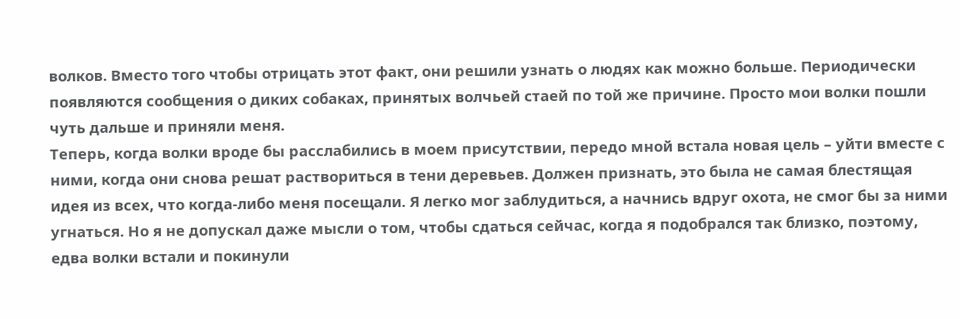волков. Вместо того чтобы отрицать этот факт, они решили узнать о людях как можно больше. Периодически появляются сообщения о диких собаках, принятых волчьей стаей по той же причине. Просто мои волки пошли чуть дальше и приняли меня.
Теперь, когда волки вроде бы расслабились в моем присутствии, передо мной встала новая цель – уйти вместе с ними, когда они снова решат раствориться в тени деревьев. Должен признать, это была не самая блестящая идея из всех, что когда-либо меня посещали. Я легко мог заблудиться, а начнись вдруг охота, не смог бы за ними угнаться. Но я не допускал даже мысли о том, чтобы сдаться сейчас, когда я подобрался так близко, поэтому, едва волки встали и покинули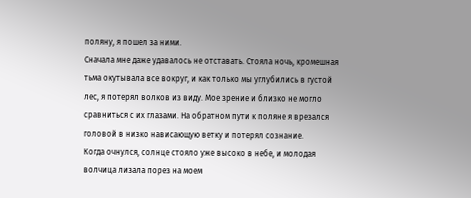поляну, я пошел за ними.
Сначала мне даже удавалось не отставать. Стояла ночь, кромешная тьма окутывала все вокруг, и как только мы углубились в густой лес, я потерял волков из виду. Мое зрение и близко не могло сравниться с их глазами. На обратном пути к поляне я врезался головой в низко нависающую ветку и потерял сознание.
Когда очнулся, солнце стояло уже высоко в небе, и молодая волчица лизала порез на моем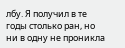лбу. Я получил в те годы столько ран, но ни в одну не проникла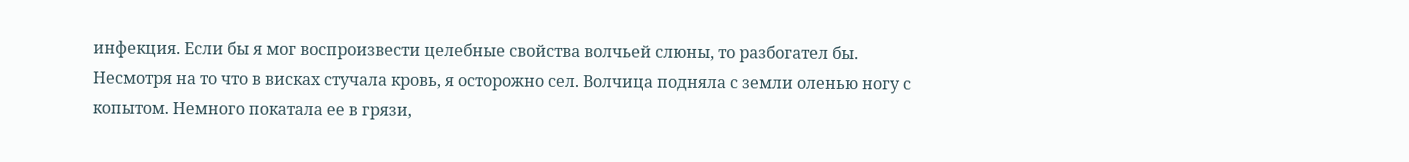инфекция. Если бы я мог воспроизвести целебные свойства волчьей слюны, то разбогател бы.
Несмотря на то что в висках стучала кровь, я осторожно сел. Волчица подняла с земли оленью ногу с копытом. Немного покатала ее в грязи,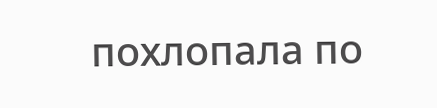похлопала по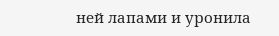ней лапами и уронила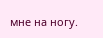мне на ногу.